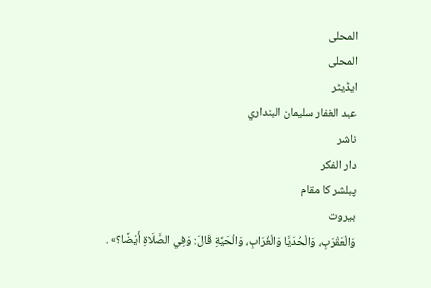المحلى
المحلى
ایڈیٹر
عبد الغفار سليمان البنداري
ناشر
دار الفكر
پبلشر کا مقام
بيروت
وَالْعَقْرَبِ، وَالْحُدَيَّا وَالْغُرَابِ، وَالْحَيَّةِ قَالَ: وَفِي الصَّلَاةِ أَيْضًا؟» .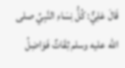قَالَ عَلِيٌّ: كُلُّ نِسَاءِ النَّبِيِّ صلى الله عليه وسلم ثِقَاتٌ فَوَاضِلُ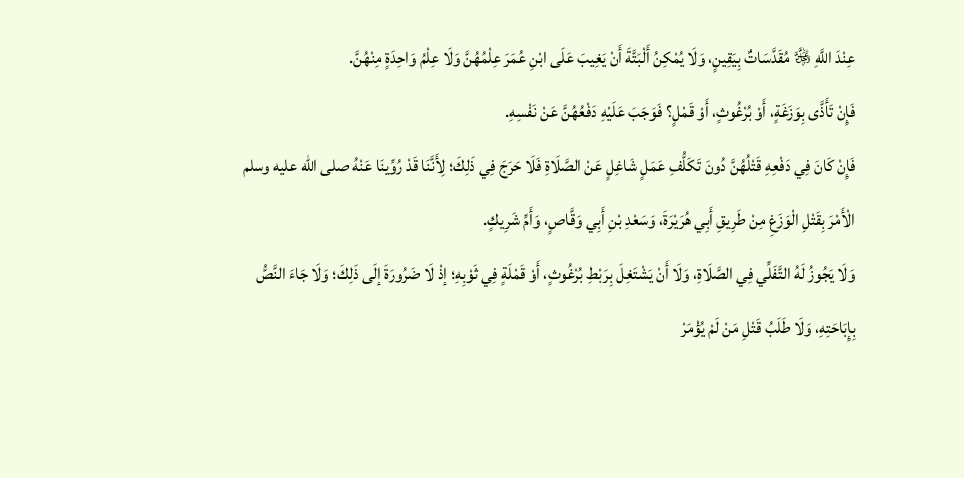عِنْدَ اللَّهِ ﷿ مُقَدَّسَاتٌ بِيَقِينٍ، وَلَا يُمْكِنُ أَلْبَتَّةَ أَنْ يَغِيبَ عَلَى ابْنِ عُمَرَ عِلْمُهُنَّ وَلَا عِلْمُ وَاحِدَةٍ مِنْهُنَّ.
فَإِنْ تَأَذَّى بِوَزَغَةٍ، أَوْ بُرْغُوثٍ، أَوْ قَمْلٍ؟ فَوَجَبَ عَلَيْهِ دَفْعُهُنَّ عَنْ نَفْسِهِ.
فَإِنْ كَانَ فِي دَفْعِهِ قَتْلُهُنَّ دُونَ تَكَلُّفِ عَمَلٍ شَاغِلٍ عَنْ الصَّلَاةِ فَلَا حَرَجَ فِي ذَلِكَ؛ لِأَنَّنَا قَدْ رُوِّينَا عَنْهُ صلى الله عليه وسلم الْأَمْرَ بِقَتْلِ الْوَزَغِ مِنْ طَرِيقِ أَبِي هُرَيْرَةَ، وَسَعْدِ بْنِ أَبِي وَقَّاصٍ، وَأَمِّ شَرِيكٍ.
وَلَا يَجُوزُ لَهُ التَّفَلِّي فِي الصَّلَاةِ، وَلَا أَنْ يَشْتَغِلَ بِرَبْطِ بُرْغُوثٍ، أَوْ قَمْلَةٍ فِي ثَوْبِهِ؛ إذْ لَا ضَرُورَةَ إلَى ذَلِكَ؛ وَلَا جَاءَ النَّصُّ بِإِبَاحَتِهِ، وَلَا طَلَبُ قَتْلِ مَنْ لَمْ يُؤْمَرْ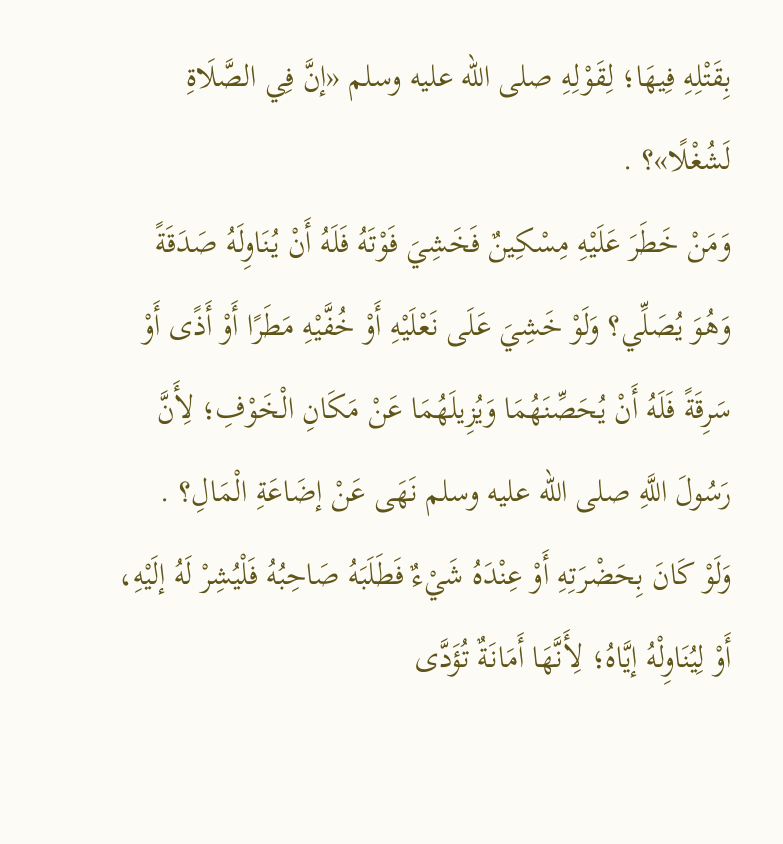بِقَتْلِهِ فِيهَا؛ لِقَوْلِهِ صلى الله عليه وسلم «إنَّ فِي الصَّلَاةِ لَشُغْلًا»؟ .
وَمَنْ خَطَرَ عَلَيْهِ مِسْكِينٌ فَخَشِيَ فَوْتَهُ فَلَهُ أَنْ يُنَاوِلَهُ صَدَقَةً وَهُوَ يُصَلِّي؟ وَلَوْ خَشِيَ عَلَى نَعْلَيْهِ أَوْ خُفَّيْهِ مَطَرًا أَوْ أَذًى أَوْ سَرِقَةً فَلَهُ أَنْ يُحَصِّنَهُمَا وَيُزِيلَهُمَا عَنْ مَكَانِ الْخَوْفِ؛ لِأَنَّ رَسُولَ اللَّهِ صلى الله عليه وسلم نَهَى عَنْ إضَاعَةِ الْمَالِ؟ .
وَلَوْ كَانَ بِحَضْرَتِهِ أَوْ عِنْدَهُ شَيْءٌ فَطَلَبَهُ صَاحِبُهُ فَلْيُشِرْ لَهُ إلَيْهِ، أَوْ لِيُنَاوِلْهُ إيَّاهُ؛ لِأَنَّهَا أَمَانَةٌ تُؤَدَّى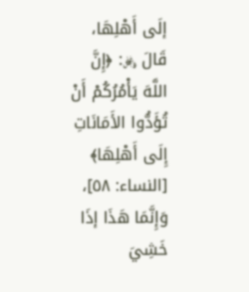إلَى أَهْلِهَا، قَالَ ﷿: ﴿إِنَّ اللَّهَ يَأْمُرُكُمْ أَنْ تُؤَدُّوا الأَمَانَاتِ إِلَى أَهْلِهَا﴾ [النساء: ٥٨]، وَإِنَّمَا هَذَا إذَا خَشِيَ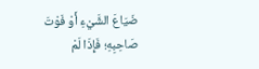ضَيَاعَ الشَّيْءِ أَوْ فَوْتَ صَاحِبِهِ؛ فَإِذَا لَمْ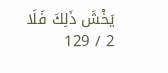يَخْشَ ذَلِكَ فَلَا
2 / 129